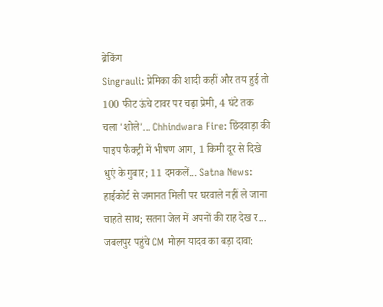ब्रेकिंग
Singrauli: प्रेमिका की शादी कहीं और तय हुई तो 100 फीट ऊंचे टावर पर चढ़ा प्रेमी, 4 घंटे तक चला 'शोले'... Chhindwara Fire: छिंदवाड़ा की पाइप फैक्ट्री में भीषण आग, 1 किमी दूर से दिखे धुएं के गुबार; 11 दमकलें... Satna News: हाईकोर्ट से जमानत मिली पर घरवाले नहीं ले जाना चाहते साथ; सतना जेल में अपनों की राह देख र... जबलपुर पहुंचे CM मोहन यादव का बड़ा दावा: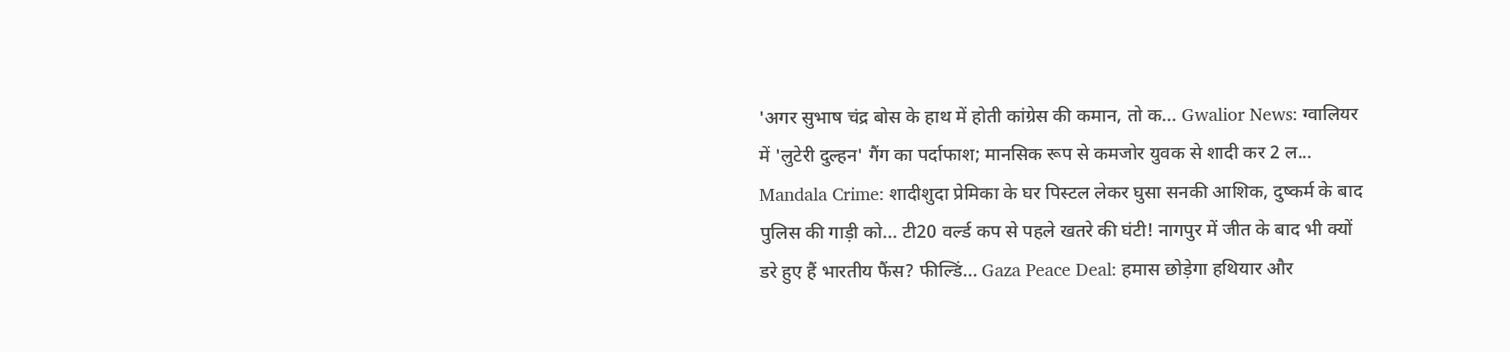'अगर सुभाष चंद्र बोस के हाथ में होती कांग्रेस की कमान, तो क... Gwalior News: ग्वालियर में 'लुटेरी दुल्हन' गैंग का पर्दाफाश; मानसिक रूप से कमजोर युवक से शादी कर 2 ल... Mandala Crime: शादीशुदा प्रेमिका के घर पिस्टल लेकर घुसा सनकी आशिक, दुष्कर्म के बाद पुलिस की गाड़ी को... टी20 वर्ल्ड कप से पहले खतरे की घंटी! नागपुर में जीत के बाद भी क्यों डरे हुए हैं भारतीय फैंस? फील्डिं... Gaza Peace Deal: हमास छोड़ेगा हथियार और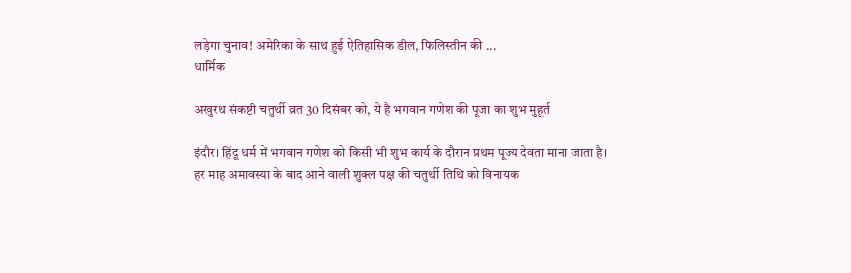लड़ेगा चुनाव! अमेरिका के साथ हुई ऐतिहासिक डील, फिलिस्तीन की ...
धार्मिक

अखुरथ संकष्टी चतुर्थी व्रत 30 दिसंबर को, ये है भगवान गणेश की पूजा का शुभ मुहूर्त

इंदौर। हिंदू धर्म में भगवान गणेश को किसी भी शुभ कार्य के दौरान प्रथम पूज्य देवता माना जाता है। हर माह अमावस्या के बाद आने वाली शुक्ल पक्ष की चतुर्थी तिथि को विनायक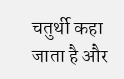चतुर्थी कहा जाता है और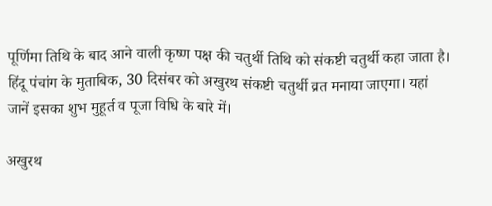पूर्णिमा तिथि के बाद आने वाली कृष्ण पक्ष की चतुर्थी तिथि को संकष्टी चतुर्थी कहा जाता है। हिंदू पंचांग के मुताबिक, 30 दिसंबर को अखुरथ संकष्टी चतुर्थी व्रत मनाया जाएगा। यहां जानें इसका शुभ मुहूर्त व पूजा विधि के बारे में।

अखुरथ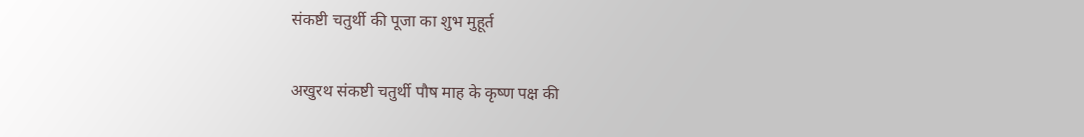संकष्टी चतुर्थी की पूजा का शुभ मुहूर्त

अखुरथ संकष्टी चतुर्थी पौष माह के कृष्ण पक्ष की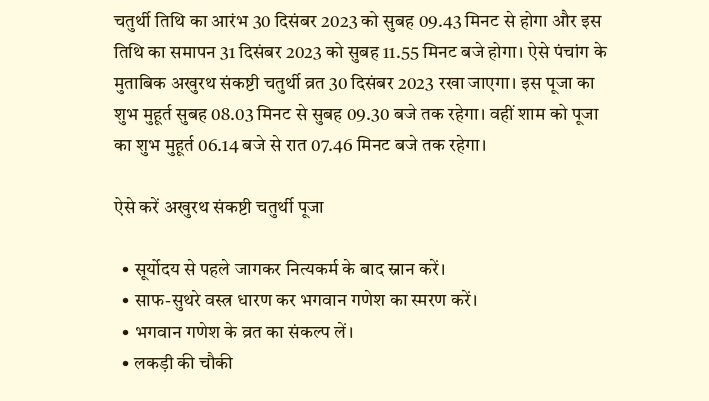चतुर्थी तिथि का आरंभ 30 दिसंबर 2023 को सुबह 09.43 मिनट से होगा और इस तिथि का समापन 31 दिसंबर 2023 को सुबह 11.55 मिनट बजे होगा। ऐसे पंचांग के मुताबिक अखुरथ संकष्टी चतुर्थी व्रत 30 दिसंबर 2023 रखा जाएगा। इस पूजा का शुभ मुहूर्त सुबह 08.03 मिनट से सुबह 09.30 बजे तक रहेगा। वहीं शाम को पूजा का शुभ मुहूर्त 06.14 बजे से रात 07.46 मिनट बजे तक रहेगा।

ऐसे करें अखुरथ संकष्टी चतुर्थी पूजा

  • सूर्योदय से पहले जागकर नित्यकर्म के बाद स्नान करें।
  • साफ-सुथरे वस्त्र धारण कर भगवान गणेश का स्मरण करें।
  • भगवान गणेश के व्रत का संकल्प लें।
  • लकड़ी की चौकी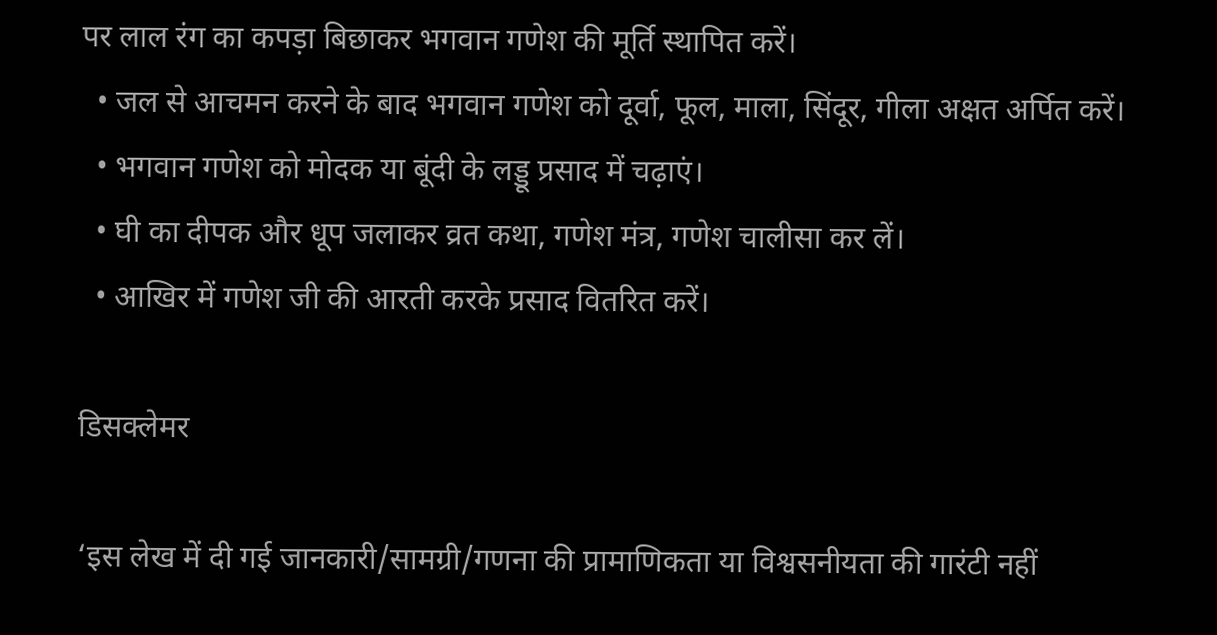पर लाल रंग का कपड़ा बिछाकर भगवान गणेश की मूर्ति स्थापित करें।
  • जल से आचमन करने के बाद भगवान गणेश को दूर्वा, फूल, माला, सिंदूर, गीला अक्षत अर्पित करें।
  • भगवान गणेश को मोदक या बूंदी के लड्डू प्रसाद में चढ़ाएं।
  • घी का दीपक और धूप जलाकर व्रत कथा, गणेश मंत्र, गणेश चालीसा कर लें।
  • आखिर में गणेश जी की आरती करके प्रसाद वितरित करें।

डिसक्लेमर

‘इस लेख में दी गई जानकारी/सामग्री/गणना की प्रामाणिकता या विश्वसनीयता की गारंटी नहीं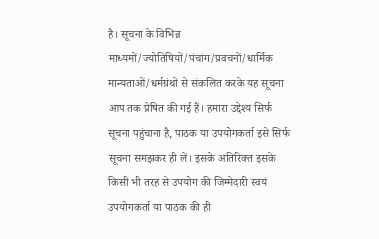है। सूचना के विभिन्न माध्यमों/ज्योतिषियों/पंचांग/प्रवचनों/धार्मिक मान्यताओं/धर्मग्रंथों से संकलित करके यह सूचना आप तक प्रेषित की गई हैं। हमारा उद्देश्य सिर्फ सूचना पहुंचाना है, पाठक या उपयोगकर्ता इसे सिर्फ सूचना समझकर ही लें। इसके अतिरिक्त इसके किसी भी तरह से उपयोग की जिम्मेदारी स्वयं उपयोगकर्ता या पाठक की ही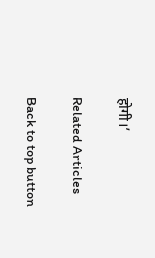होगी।’

Related Articles

Back to top button